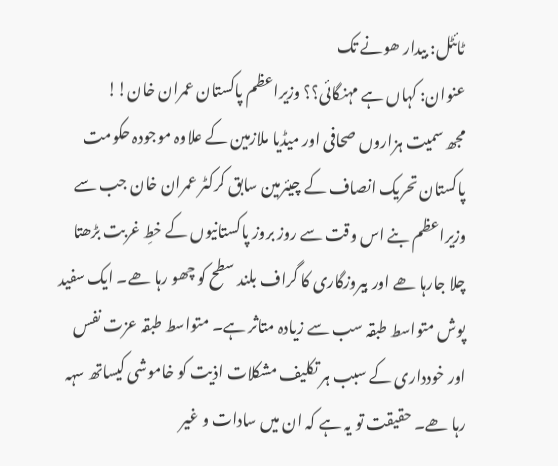ٹائٹل: بیدار ھونے تک
عنوان: کہاں ہے مہنگائی؟؟ وزیراعظم پاکستان عمران خان!!
مجھ سمیت ہزاروں صحافی اور میڈیا ملازمین کے علاوہ موجودہ حکومت پاکستان تحریک انصاف کے چیئرمین سابق کرکٹر عمران خان جب سے وزیراعظم بنے اس وقت سے روز بروز پاکستانیوں کے خطِ غربت بڑھتا چلا جارہا ھے اور بیروزگاری کا گراف بلند سطح کو چھو رہا ھے۔ ایک سفید پوش متواسط طبقہ سب سے زیادہ متاثر ہے۔ متواسط طبقہ عزت نفس اور خودداری کے سبب ہر تکلیف مشکلات اذیت کو خاموشی کیساتھ سہہ رہا ھے۔ حقیقت تو یہ ہے کہ ان میں سادات و غیر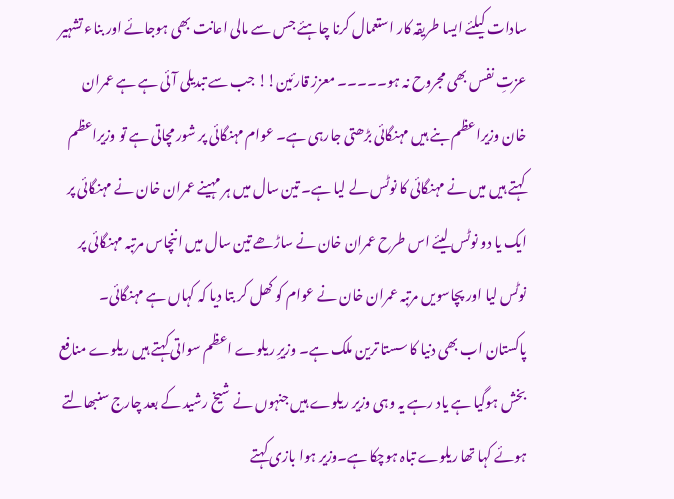سادات کیلئے ایسا طریقہ کار استعمال کرنا چاہئے جس سے مالی اعانت بھی ہوجائے اور بناء تشہیر عزتِ نفس بھی مجروح نہ ہو۔۔۔۔۔ معزز قارئین!! جب سے تبدیلی آئی ہے ہے عمران خان وزیراعظم بنے ہیں مہنگائی بڑھتی جارہی ہے۔ عوام مہنگائی پر شور مچاتی ہے تو وزیراعظم کہتے ہیں میں نے مہنگائی کا نوٹس لے لیا ہے۔ تین سال میں ہر مہینے عمران خان نے مہنگائی پر ایک یا دو نوٹس لیئے اس طرح عمران خان نے ساڑھے تین سال میں اننچاس مرتبہ مہنگائی پر نوٹس لیا اور پچاسویں مرتبہ عمران خان نے عوام کو کھل کر بتا دیا کہ کہاں ہے مہنگائی۔ پاکستان اب بھی دنیا کا سستا ترین ملک ہے۔ وزیرِ ریلوے اعظم سواتی کہتے ہیں ریلوے منافع بخش ہوگیا ہے یاد رہے یہ وہی وزیر ریلوے ہیں جنہوں نے شیخ رشید کے بعد چارج سنبھالتے ہوئے کہا تھا ریلوے تباہ ہوچکا ہے۔وزیر ہوا بازی کہتے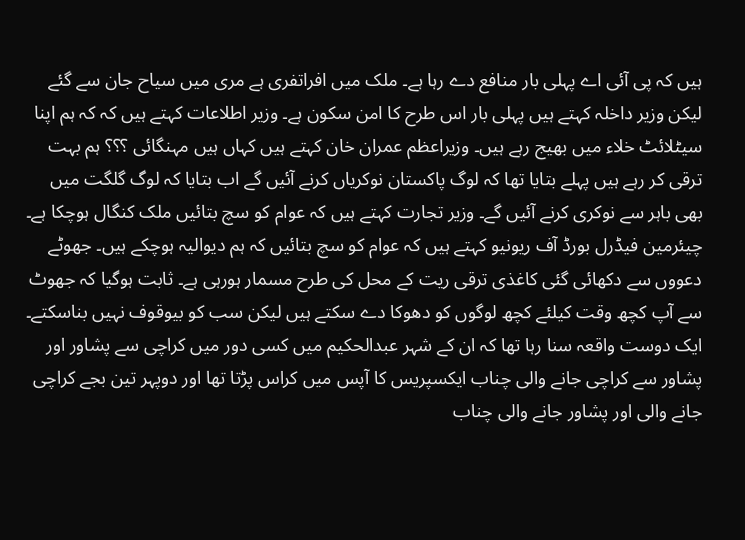ہیں کہ پی آئی اے پہلی بار منافع دے رہا ہے۔ ملک میں افراتفری ہے مری میں سیاح جان سے گئے لیکن وزیر داخلہ کہتے ہیں پہلی بار اس طرح کا امن سکون ہے۔ وزیر اطلاعات کہتے ہیں کہ کہ ہم اپنا سیٹلائٹ خلاء میں بھیج رہے ہیں۔ وزیراعظم عمران خان کہتے ہیں کہاں ہیں مہنگائی ؟؟؟ ہم بہت ترقی کر رہے ہیں پہلے بتایا تھا کہ لوگ پاکستان نوکریاں کرنے آئیں گے اب بتایا کہ لوگ گلگت میں بھی باہر سے نوکری کرنے آئیں گے۔ وزیر تجارت کہتے ہیں کہ عوام کو سچ بتائیں ملک کنگال ہوچکا ہے۔ چیئرمین فیڈرل بورڈ آف ریونیو کہتے ہیں کہ عوام کو سچ بتائیں کہ ہم دیوالیہ ہوچکے ہیں۔ جھوٹے دعووں سے دکھائی گئی کاغذی ترقی ریت کے محل کی طرح مسمار ہورہی ہے۔ ثابت ہوگیا کہ جھوٹ سے آپ کچھ وقت کیلئے کچھ لوگوں کو دھوکا دے سکتے ہیں لیکن سب کو بیوقوف نہیں بناسکتے۔ ایک دوست واقعہ سنا رہا تھا کہ ان کے شہر عبدالحکیم میں کسی دور میں کراچی سے پشاور اور پشاور سے کراچی جانے والی چناب ایکسپریس کا آپس میں کراس پڑتا تھا اور دوپہر تین بجے کراچی جانے والی اور پشاور جانے والی چناب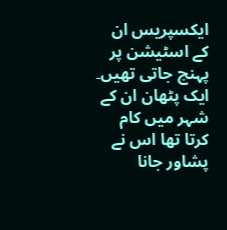ایکسپریس ان کے اسٹیشن پر پہنچ جاتی تھیں۔ ایک پٹھان ان کے شہر میں کام کرتا تھا اس نے پشاور جانا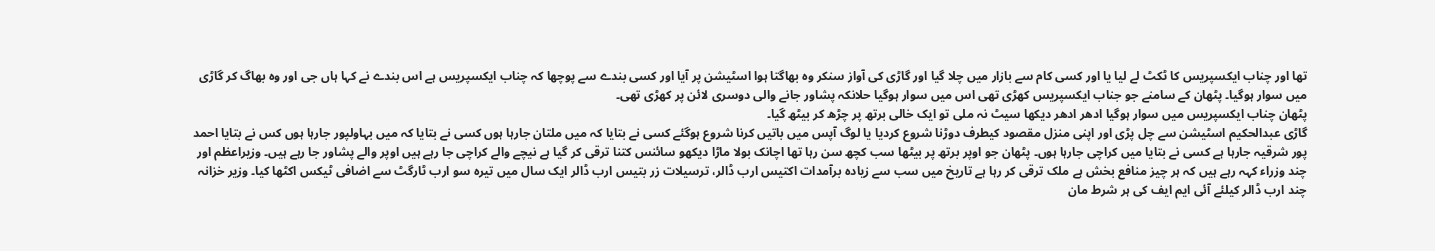تھا اور چناب ایکسپریس کا ٹکٹ لے لیا یا اور کسی کام سے بازار میں چلا گیا اور گاڑی کی آواز سنکر وہ بھاگتا ہوا اسٹیشن پر آیا اور کسی بندے سے پوچھا کہ چناب ایکسپریس ہے اس بندے نے کہا ہاں جی اور وہ بھاگ کر گاڑی میں سوار ہوگیا۔ پٹھان کے سامنے جو جناب ایکسپریس کھڑی تھی اس میں سوار ہوگیا حلانکہ پشاور جانے والی دوسری لائن پر کھڑی تھی۔
پٹھان چناب ایکسپریس میں سوار ہوگیا ادھر ادھر دیکھا سیٹ نہ ملی تو ایک خالی برتھ پر چڑھ کر بیٹھ گیا۔
گاڑی عبدالحکیم اسٹیشن سے چل پڑی اور اپنی منزل مقصود کیطرف دوڑنا شروع کردیا یا لوگ آپس میں باتیں کرنا شروع ہوگئے کسی نے بتایا کہ میں ملتان جارہا ہوں کسی نے بتایا کہ میں بہاولپور جارہا ہوں کس نے بتایا احمد پور شرقیہ جارہا ہے کسی نے بتایا میں کراچی جارہا ہوں۔ پٹھان جو اوپر برتھ پر بیٹھا سب کچھ سن رہا تھا اچانک بولا ماڑا دیکھو سائنس کتنا ترقی کر گیا ہے نیچے والے کراچی جا رہے ہیں اوپر والے پشاور جا رہے ہیں۔ وزیراعظم اور چند وزراء کہہ رہے ہیں کہ ہر چیز منافع بخش ہے ملک ترقی کر رہا ہے تاریخ میں سب سے زیادہ برآمدات اکتیس ارب ڈالر، ترسیلات زر بتیس ارب ڈالر ایک سال میں تیرہ سو ارب ٹارگٹ سے اضافی ٹیکس اکٹھا کیا۔ وزیر خزانہ چند ارب ڈالر کیلئے آئی ایم ایف کی ہر شرط مان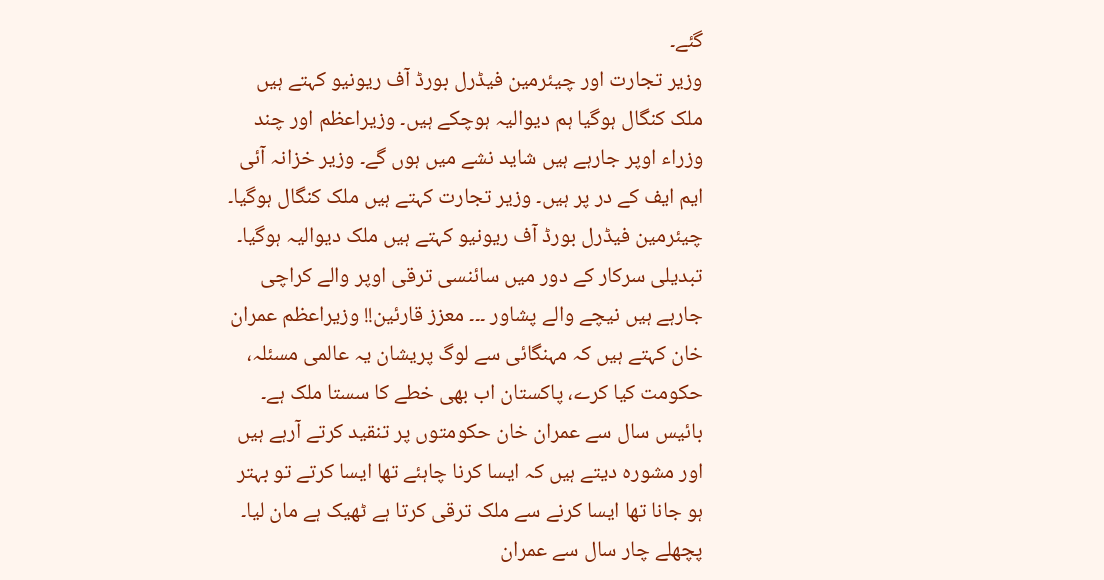گئے۔
وزیر تجارت اور چیئرمین فیڈرل بورڈ آف ریونیو کہتے ہیں ملک کنگال ہوگیا ہم دیوالیہ ہوچکے ہیں۔ وزیراعظم اور چند وزراء اوپر جارہے ہیں شاید نشے میں ہوں گے۔ وزیر خزانہ آئی ایم ایف کے در پر ہیں۔ وزیر تجارت کہتے ہیں ملک کنگال ہوگیا۔ چیئرمین فیڈرل بورڈ آف ریونیو کہتے ہیں ملک دیوالیہ ہوگیا۔ تبدیلی سرکار کے دور میں سائنسی ترقی اوپر والے کراچی جارہے ہیں نیچے والے پشاور ۔۔۔ معزز قارئین!! وزیراعظم عمران خان کہتے ہیں کہ مہنگائی سے لوگ پریشان یہ عالمی مسئلہ، حکومت کیا کرے، پاکستان اب بھی خطے کا سستا ملک ہے۔ بائیس سال سے عمران خان حکومتوں پر تنقید کرتے آرہے ہیں اور مشورہ دیتے ہیں کہ ایسا کرنا چاہئے تھا ایسا کرتے تو بہتر ہو جانا تھا ایسا کرنے سے ملک ترقی کرتا ہے ٹھیک ہے مان لیا۔ پچھلے چار سال سے عمران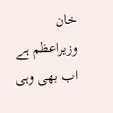خان وزیراعظم ہے اب بھی وہی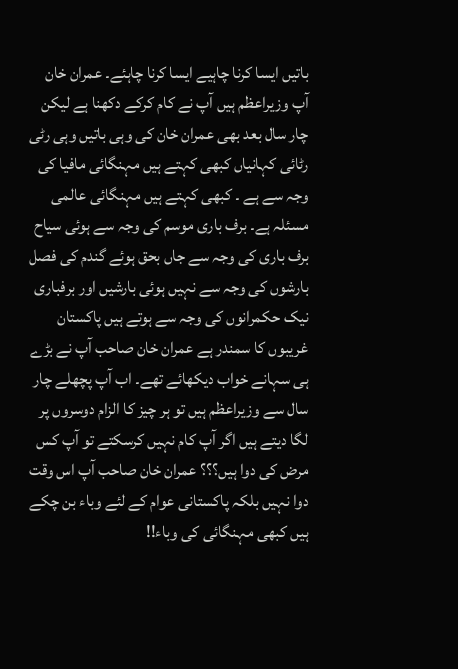باتیں ایسا کرنا چاہیے ایسا کرنا چاہئے۔ عمران خان آپ وزیراعظم ہیں آپ نے کام کرکے دکھنا ہے لیکن چار سال بعد بھی عمران خان کی وہی باتیں وہی رٹی رٹائی کہانیاں کبھی کہتے ہیں مہنگائی مافیا کی وجہ سے ہے ۔ کبھی کہتے ہیں مہنگائی عالمی مسئلہ ہے۔ برف باری موسم کی وجہ سے ہوئی سیاح برف باری کی وجہ سے جاں بحق ہوئے گندم کی فصل بارشوں کی وجہ سے نہیں ہوئی بارشیں اور برفباری نیک حکمرانوں کی وجہ سے ہوتے ہیں پاکستان غریبوں کا سمندر ہے عمران خان صاحب آپ نے بڑے ہی سہانے خواب دیکھائے تھے۔ اب آپ پچھلے چار سال سے وزیراعظم ہیں تو ہر چیز کا الزام دوسروں پر لگا دیتے ہیں اگر آپ کام نہیں کرسکتے تو آپ کس مرض کی دوا ہیں؟؟؟ عمران خان صاحب آپ اس وقت دوا نہیں بلکہ پاکستانی عوام کے لئے وباء بن چکے ہیں کبھی مہنگائی کی وباء!!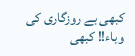کبھی بے روزگاری کی وباء!! کبھی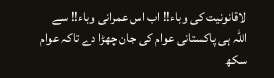لاقانونیت کی وباء!! اب اس عمرانی وباء!! سے اللہ ہی پاکستانی عوام کی جان چھڑا دے تاکہ عوام سکھ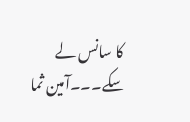کا سانس لے سکے۔۔۔آمین ثما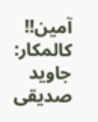آمین!!
کالمکار: جاوید صدیقی